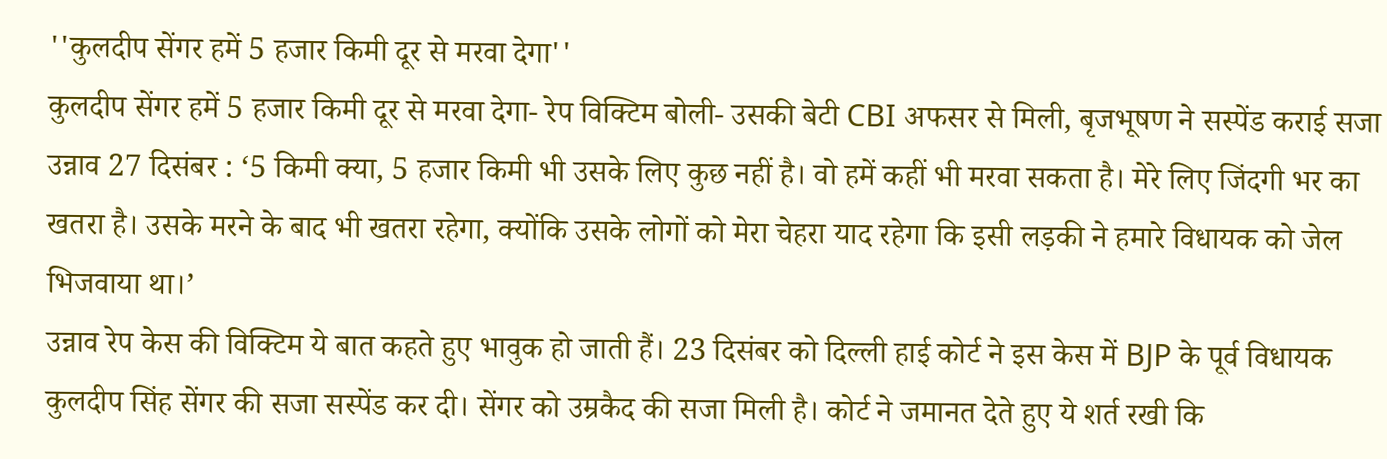''कुलदीप सेंगर हमें 5 हजार किमी दूर से मरवा देगा''
कुलदीप सेंगर हमें 5 हजार किमी दूर से मरवा देगा- रेप विक्टिम बोली- उसकी बेटी CBI अफसर से मिली, बृजभूषण ने सस्पेंड कराई सजा
उन्नाव 27 दिसंबर : ‘5 किमी क्या, 5 हजार किमी भी उसके लिए कुछ नहीं है। वो हमें कहीं भी मरवा सकता है। मेरे लिए जिंदगी भर का खतरा है। उसके मरने के बाद भी खतरा रहेगा, क्योंकि उसके लोगों को मेरा चेहरा याद रहेगा कि इसी लड़की ने हमारे विधायक को जेल भिजवाया था।’
उन्नाव रेप केस की विक्टिम ये बात कहते हुए भावुक हो जाती हैं। 23 दिसंबर को दिल्ली हाई कोर्ट ने इस केस में BJP के पूर्व विधायक कुलदीप सिंह सेंगर की सजा सस्पेंड कर दी। सेंगर को उम्रकैद की सजा मिली है। कोर्ट ने जमानत देते हुए ये शर्त रखी कि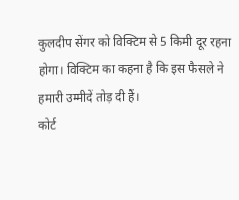कुलदीप सेंगर को विक्टिम से 5 किमी दूर रहना होगा। विक्टिम का कहना है कि इस फैसले ने हमारी उम्मीदें तोड़ दी हैं।
कोर्ट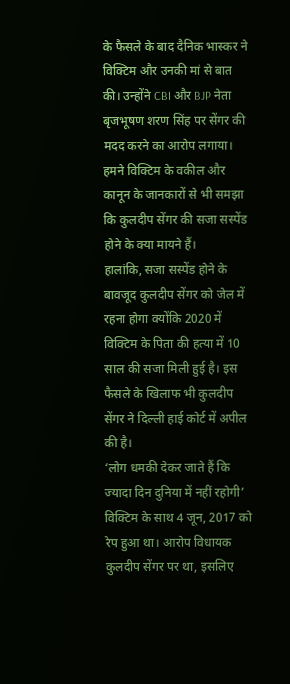के फैसले के बाद दैनिक भास्कर ने विक्टिम और उनकी मां से बात की। उन्होंने CBI और BJP नेता बृजभूषण शरण सिंह पर सेंगर की मदद करने का आरोप लगाया। हमने विक्टिम के वकील और कानून के जानकारों से भी समझा कि कुलदीप सेंगर की सजा सस्पेंड होने के क्या मायने हैं।
हालांकि, सजा सस्पेंड होने के बावजूद कुलदीप सेंगर को जेल में रहना होगा क्योंकि 2020 में विक्टिम के पिता की हत्या में 10 साल की सजा मिली हुई है। इस फैसले के खिलाफ भी कुलदीप सेंगर ने दिल्ली हाई कोर्ट में अपील की है।
‘लोग धमकी देकर जाते हैं कि ज्यादा दिन दुनिया में नहीं रहोगी’
विक्टिम के साथ 4 जून, 2017 को रेप हुआ था। आरोप विधायक कुलदीप सेंगर पर था, इसलिए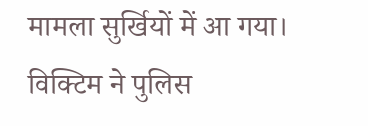मामला सुर्खियों में आ गया। विक्टिम ने पुलिस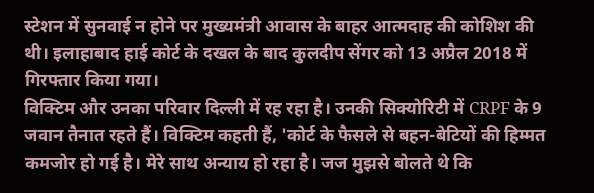स्टेशन में सुनवाई न होने पर मुख्यमंत्री आवास के बाहर आत्मदाह की कोशिश की थी। इलाहाबाद हाई कोर्ट के दखल के बाद कुलदीप सेंगर को 13 अप्रैल 2018 में गिरफ्तार किया गया।
विक्टिम और उनका परिवार दिल्ली में रह रहा है। उनकी सिक्योरिटी में CRPF के 9 जवान तैनात रहते हैं। विक्टिम कहती हैं, 'कोर्ट के फैसले से बहन-बेटियों की हिम्मत कमजोर हो गई है। मेरे साथ अन्याय हो रहा है। जज मुझसे बोलते थे कि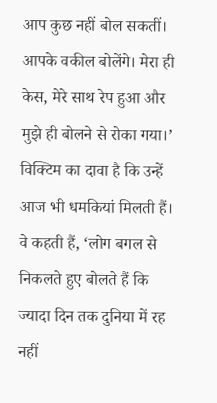आप कुछ नहीं बोल सकतीं। आपके वकील बोलेंगे। मेरा ही केस, मेरे साथ रेप हुआ और मुझे ही बोलने से रोका गया।’
विक्टिम का दावा है कि उन्हें आज भी धमकियां मिलती हैं। वे कहती हैं, ‘लोग बगल से निकलते हुए बोलते हैं कि ज्यादा दिन तक दुनिया में रह नहीं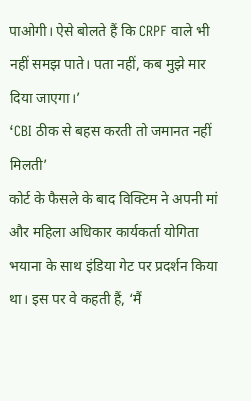पाओगी। ऐसे बोलते हैं कि CRPF वाले भी नहीं समझ पाते। पता नहीं, कब मुझे मार दिया जाएगा।’
‘CBI ठीक से बहस करती तो जमानत नहीं मिलती’
कोर्ट के फैसले के बाद विक्टिम ने अपनी मां और महिला अधिकार कार्यकर्ता योगिता भयाना के साथ इंडिया गेट पर प्रदर्शन किया था। इस पर वे कहती हैं, ‘मैं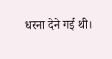धरना देने गई थी।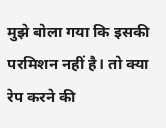मुझे बोला गया कि इसकी परमिशन नहीं है। तो क्या रेप करने की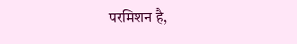परमिशन है,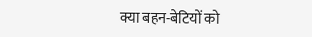क्या बहन-बेटियों को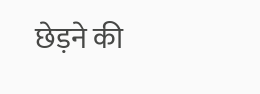छेड़ने की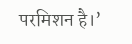परमिशन है।’